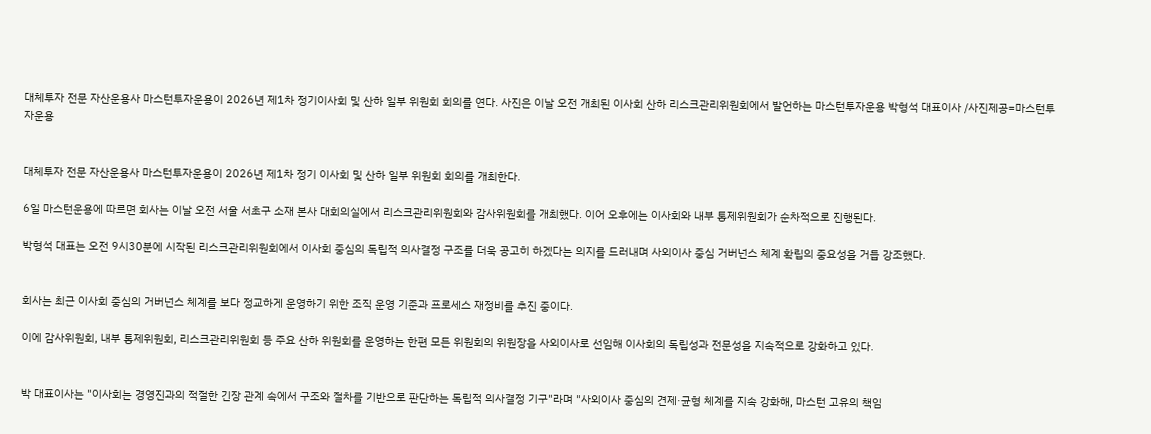대체투자 전문 자산운용사 마스턴투자운용이 2026년 제1차 정기이사회 및 산하 일부 위원회 회의를 연다. 사진은 이날 오전 개최된 이사회 산하 리스크관리위원회에서 발언하는 마스턴투자운용 박형석 대표이사 /사진제공=마스턴투자운용


대체투자 전문 자산운용사 마스턴투자운용이 2026년 제1차 정기 이사회 및 산하 일부 위원회 회의를 개최한다.

6일 마스턴운용에 따르면 회사는 이날 오전 서울 서초구 소재 본사 대회의실에서 리스크관리위원회와 감사위원회를 개최했다. 이어 오후에는 이사회와 내부 통제위원회가 순차적으로 진행된다.

박형석 대표는 오전 9시30분에 시작된 리스크관리위원회에서 이사회 중심의 독립적 의사결정 구조를 더욱 공고히 하겠다는 의지를 드러내며 사외이사 중심 거버넌스 체계 확립의 중요성을 거듭 강조했다.


회사는 최근 이사회 중심의 거버넌스 체계를 보다 정교하게 운영하기 위한 조직 운영 기준과 프로세스 재정비를 추진 중이다.

이에 감사위원회, 내부 통제위원회, 리스크관리위원회 등 주요 산하 위원회를 운영하는 한편 모든 위원회의 위원장을 사외이사로 선임해 이사회의 독립성과 전문성을 지속적으로 강화하고 있다.


박 대표이사는 "이사회는 경영진과의 적절한 긴장 관계 속에서 구조와 절차를 기반으로 판단하는 독립적 의사결정 기구"라며 "사외이사 중심의 견제·균형 체계를 지속 강화해, 마스턴 고유의 책임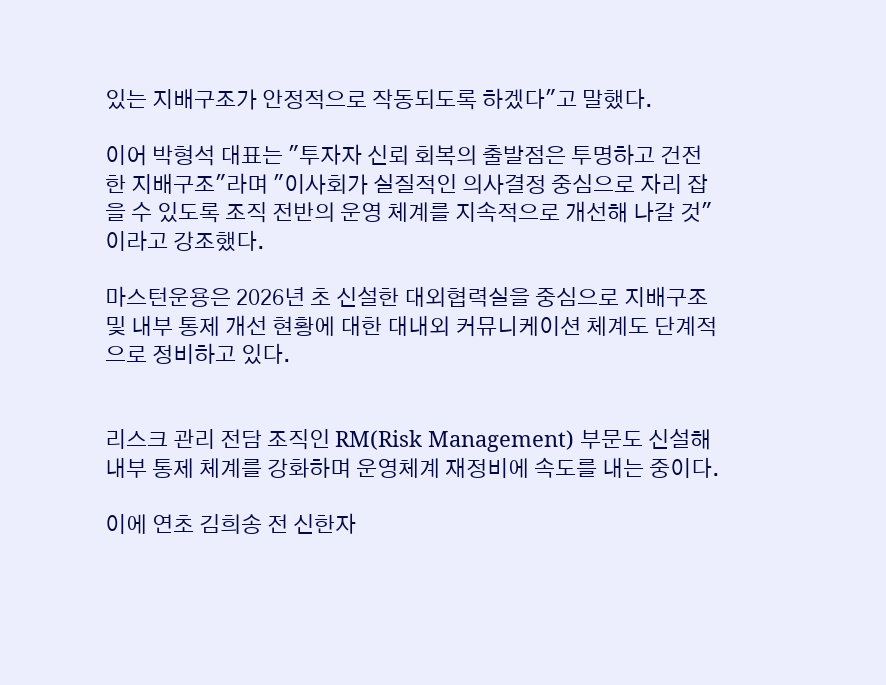있는 지배구조가 안정적으로 작동되도록 하겠다"고 말했다.

이어 박형석 대표는 "투자자 신뢰 회복의 출발점은 투명하고 건전한 지배구조"라며 "이사회가 실질적인 의사결정 중심으로 자리 잡을 수 있도록 조직 전반의 운영 체계를 지속적으로 개선해 나갈 것"이라고 강조했다.

마스턴운용은 2026년 초 신설한 대외협력실을 중심으로 지배구조 및 내부 통제 개선 현황에 대한 대내외 커뮤니케이션 체계도 단계적으로 정비하고 있다.


리스크 관리 전담 조직인 RM(Risk Management) 부문도 신설해 내부 통제 체계를 강화하며 운영체계 재정비에 속도를 내는 중이다.

이에 연초 김희송 전 신한자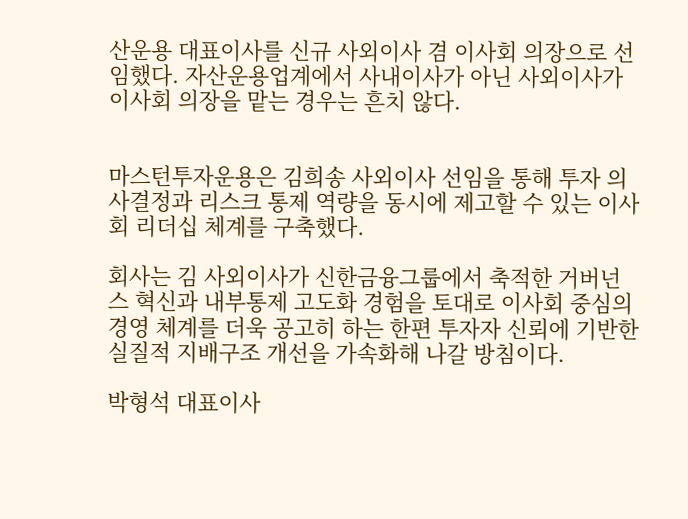산운용 대표이사를 신규 사외이사 겸 이사회 의장으로 선임했다. 자산운용업계에서 사내이사가 아닌 사외이사가 이사회 의장을 맡는 경우는 흔치 않다.


마스턴투자운용은 김희송 사외이사 선임을 통해 투자 의사결정과 리스크 통제 역량을 동시에 제고할 수 있는 이사회 리더십 체계를 구축했다.

회사는 김 사외이사가 신한금융그룹에서 축적한 거버넌스 혁신과 내부통제 고도화 경험을 토대로 이사회 중심의 경영 체계를 더욱 공고히 하는 한편 투자자 신뢰에 기반한 실질적 지배구조 개선을 가속화해 나갈 방침이다.

박형석 대표이사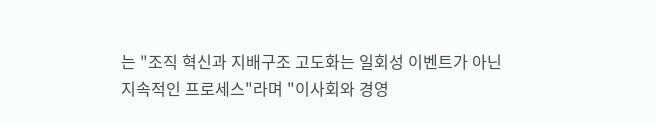는 "조직 혁신과 지배구조 고도화는 일회성 이벤트가 아닌 지속적인 프로세스"라며 "이사회와 경영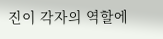진이 각자의 역할에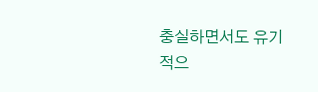충실하면서도 유기적으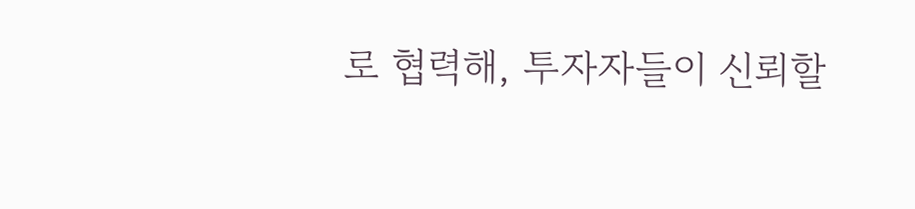로 협력해, 투자자들이 신뢰할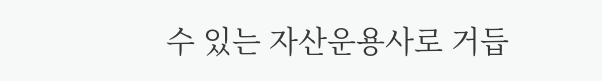수 있는 자산운용사로 거듭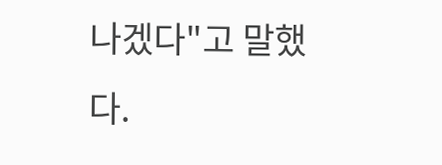나겠다"고 말했다.